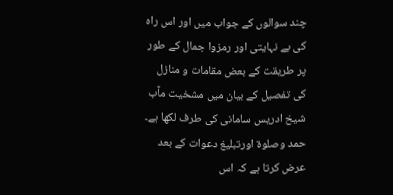چند سوالوں کے جواب میں اور اس راہ کی بے نہایتی اور رمزوا جمال کے طور پر طریقت کے بعض مقامات و منازل کی تفصیل کے بیان میں مشخیت مآب شیخ ادریس سامانی کی طرف لکھا ہے۔
حمد وصلوة اورتبلیغ دعوات کے بعد عرض کرتا ہے کہ اس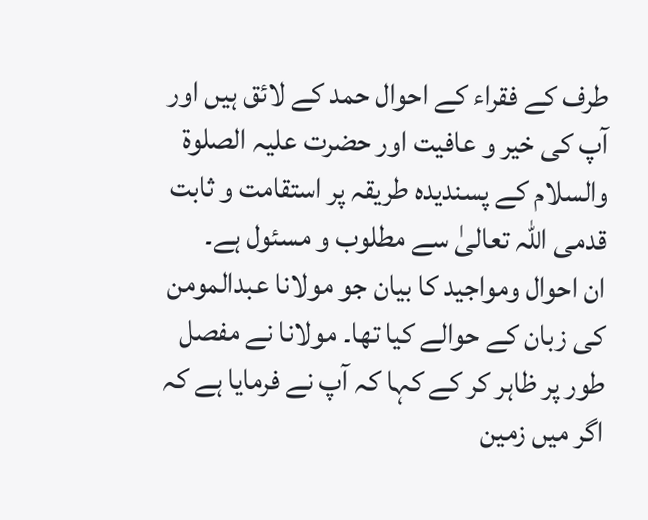طرف کے فقراء کے احوال حمد کے لائق ہیں اور آپ کی خیر و عافیت اور حضرت علیہ الصلوة والسلام کے پسندیدہ طریقہ پر استقامت و ثابت قدمى اللہ تعالیٰ سے مطلوب و مسئول ہے۔
ان احوال ومواجيد کا بیان جو مولانا عبدالمومن کی زبان کے حوالے کیا تھا۔ مولانا نے مفصل طور پر ظاہر کر کے کہا کہ آپ نے فرمایا ہے کہ اگر میں زمین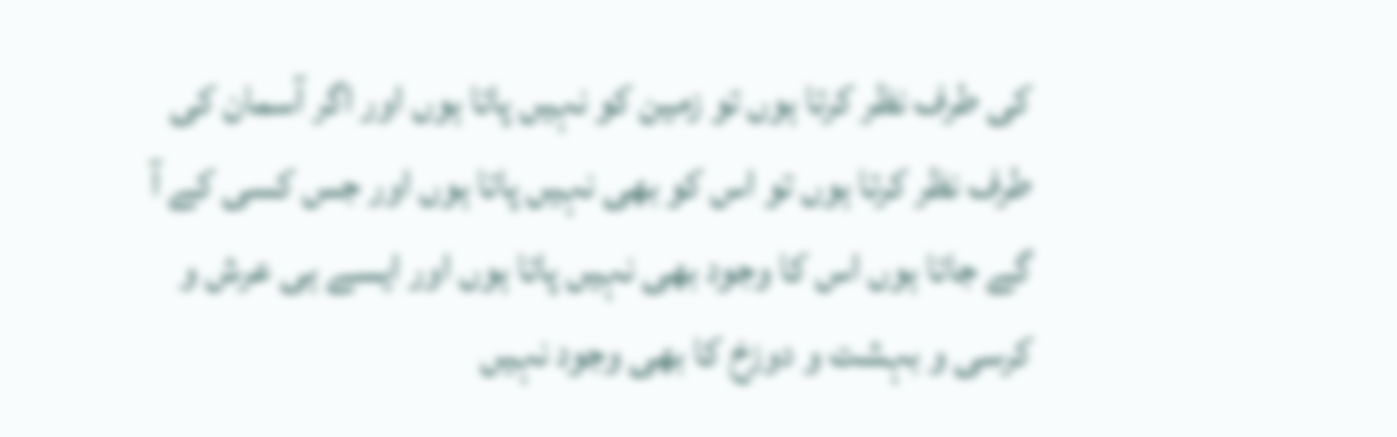کی طرف نظر کرتا ہوں تو زمین کو نہیں پاتا ہوں اور اگر آسمان کی طرف نظر کرتا ہوں تو اس کو بھی نہیں پاتا ہوں اور جس کسی کے آ گے جاتا ہوں اس کا وجود بھی نہیں پاتا ہوں اور ایسے ہی عرش و کرسی و بہشت و دوزخ کا بھی وجود نہیں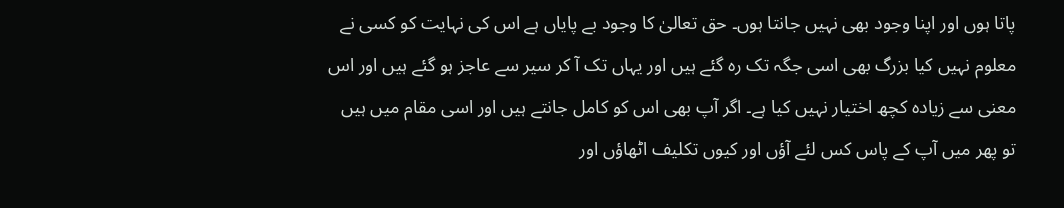پاتا ہوں اور اپنا وجود بھی نہیں جانتا ہوں۔ حق تعالیٰ کا وجود بے پایاں ہے اس کی نہایت کو کسی نے معلوم نہیں کیا بزرگ بھی اسی جگہ تک رہ گئے ہیں اور یہاں تک آ کر سیر سے عاجز ہو گئے ہیں اور اس معنی سے زیادہ کچھ اختیار نہیں کیا ہے۔ اگر آپ بھی اس کو کامل جانتے ہیں اور اسی مقام میں ہیں تو پھر میں آپ کے پاس کس لئے آؤں اور کیوں تکلیف اٹھاؤں اور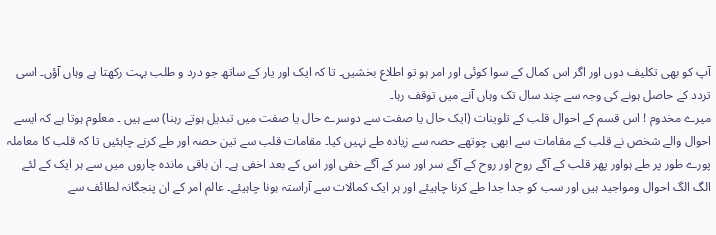آپ کو بھی تکلیف دوں اور اگر اس کمال کے سوا کوئی اور امر ہو تو اطلاع بخشیں۔ تا کہ ایک اور یار کے ساتھ جو درد و طلب بہت رکھتا ہے وہاں آؤں۔ اسی تردد کے حاصل ہونے کی وجہ سے چند سال تک وہاں آنے میں توقف رہا۔
میرے مخدوم ! اس قسم کے احوال قلب کے تلوينات (ایک حال یا صفت سے دوسرے حال یا صفت میں تبدیل ہوتے رہنا) سے ہیں ۔ معلوم ہوتا ہے کہ ایسے احوال والے شخص نے قلب کے مقامات سے ابھی چوتھے حصہ سے زیادہ طے نہیں کیا۔ مقامات قلب سے تین حصہ اور طے کرنے چاہئیں تا کہ قلب کا معاملہ پورے طور پر طے ہواور پھر قلب کے آگے روح اور روح کے آگے سر اور سر کے آگے خفی اور اس کے بعد اخفی ہے۔ ان باقی ماندہ چاروں میں سے ہر ایک کے لئے الگ الگ احوال ومواجید ہیں اور سب کو جدا جدا طے کرنا چاہیئے اور ہر ایک کمالات سے آراستہ ہونا چاہیئے۔ عالم امر کے ان پنجگانہ لطائف سے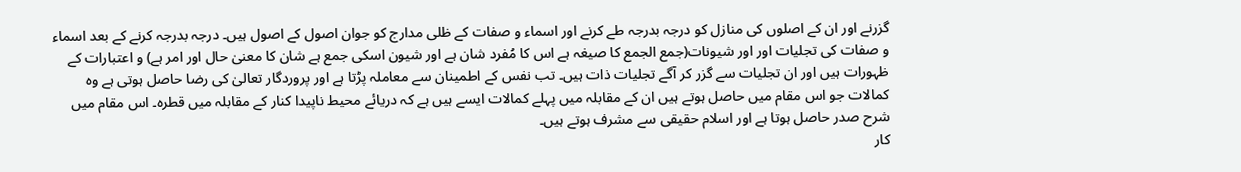گزرنے اور ان کے اصلوں کی منازل کو درجہ بدرجہ طے کرنے اور اسماء و صفات کے ظلی مدارج کو جوان اصول کے اصول ہیں۔ درجہ بدرجہ کرنے کے بعد اسماء و صفات کی تجلیات اور اور شیونات(جمع الجمع کا صیغہ ہے اس کا مُفرد شان ہے اور شیون اسکی جمع ہے شان کا معنیٰ حال اور امر ہے) و اعتبارات کے ظہورات ہیں اور ان تجلیات سے گزر کر آگے تجلیات ذات ہیں۔ تب نفس کے اطمینان سے معاملہ پڑتا ہے اور پروردگار تعالیٰ کی رضا حاصل ہوتی ہے وہ کمالات جو اس مقام میں حاصل ہوتے ہیں ان کے مقابلہ میں پہلے کمالات ایسے ہیں ہے کہ دریائے محیط ناپیدا کنار کے مقابلہ میں قطرہ۔ اس مقام میں شرح صدر حاصل ہوتا ہے اور اسلام حقیقی سے مشرف ہوتے ہیں۔
کار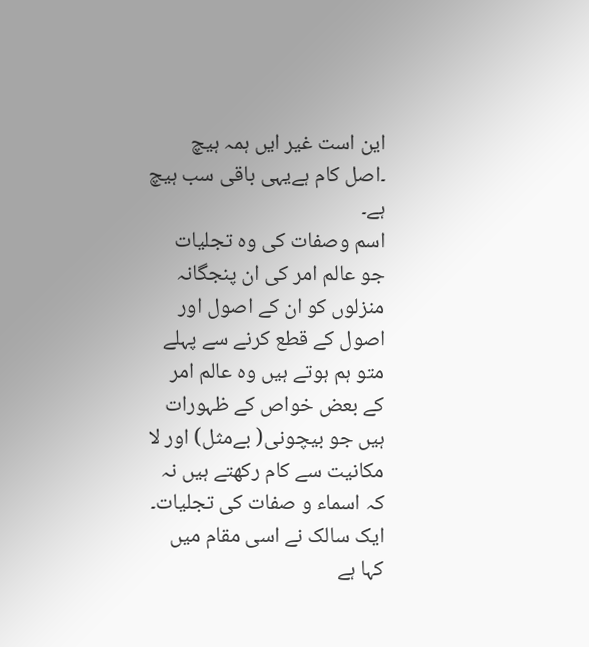این است غیر ایں ہمہ ہیچ ۔اصل کام ہےیہی باقی سب ہیچ ہے۔
اسم وصفات کی وہ تجلیات جو عالم امر کی ان پنجگانہ منزلوں کو ان کے اصول اور اصول کے قطع کرنے سے پہلے متو ہم ہوتے ہیں وہ عالم امر کے بعض خواص کے ظہورات ہیں جو بیچونی( بےمثل) اور لا مکانیت سے کام رکھتے ہیں نہ کہ اسماء و صفات کی تجلیات۔ ایک سالک نے اسی مقام میں کہا ہے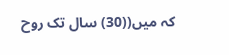کہ میں((30) سال تک روح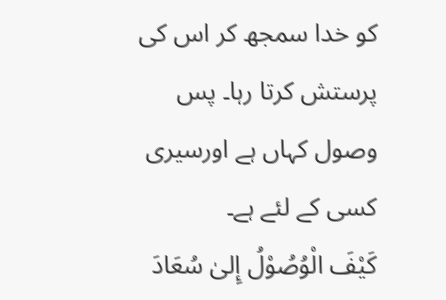کو خدا سمجھ کر اس کی پرستش کرتا رہا۔ پس وصول کہاں ہے اورسیری کسی کے لئے ہے۔
كَيْفَ الْوُصُوْلُ إِلىٰ سُعَادَ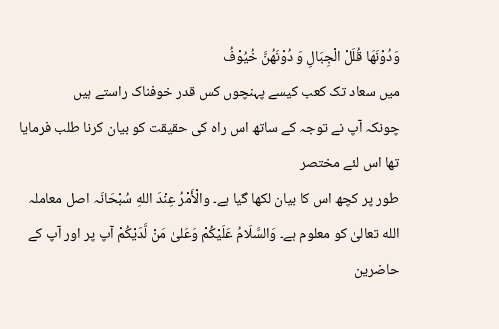وَدُوْنَهَا قُلَلْ الْجِبَالِ وَ دُوْنَھُنَّ خُيُوْفُ
میں سعاد تک کعب کیسے پہنچوں کس قدر خوفناک راستے ہیں
چونکہ آپ نے توجہ کے ساتھ اس راہ کی حقیقت کو بیان کرنا طلب فرمایا تھا اس لئے مختصر
طور پر کچھ اس کا بیان لکھا گیا ہے۔ والْأَمْرُ عِنْدَ اللهِ سُبْحَانَہ اصل معاملہ الله تعالیٰ کو معلوم ہے۔ وَالسَّلَامُ عَلَيْكُمْ وَعَلىٰ مَنْ لَّدَيْکُمْ آپ پر اور آپ کے حاضرین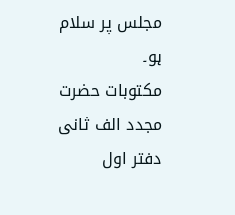مجلس پر سلام ہو۔
مکتوبات حضرت مجدد الف ثانی دفتر اول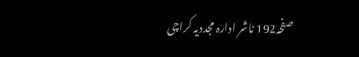صفحہ192 ناشر ادارہ مجددیہ کراچی